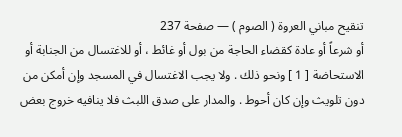تنقيح مباني العروة ( الصوم ) — صفحة 237
أو شرعاً أو عادة كقضاء الحاجة من بول أو غائط ، أو للاغتسال من الجنابة أو الاستحاضة [ 1 ] ونحو ذلك . ولا يجب الاغتسال في المسجد وإن أمكن من دون تلويث وإن كان أحوط . والمدار على صدق اللبث فلا ينافيه خروج بعض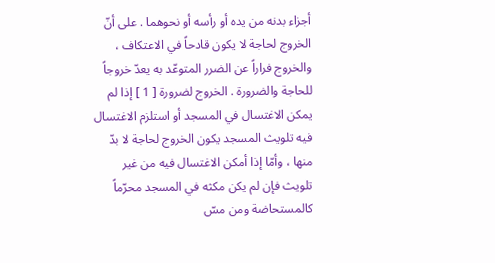أجزاء بدنه من يده أو رأسه أو نحوهما . على أنّ الخروج لحاجة لا يكون قادحاً في الاعتكاف ، والخروج فراراً عن الضرر المتوعّد به يعدّ خروجاً للحاجة والضرورة . الخروج لضرورة [ 1 ] إذا لم يمكن الاغتسال في المسجد أو استلزم الاغتسال فيه تلويث المسجد يكون الخروج لحاجة لا بدّ منها ، وأمّا إذا أمكن الاغتسال فيه من غير تلويث فإن لم يكن مكثه في المسجد محرّماً كالمستحاضة ومن مسّ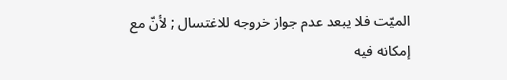الميّت فلا يبعد عدم جواز خروجه للاغتسال ; لأنّ مع إمكانه فيه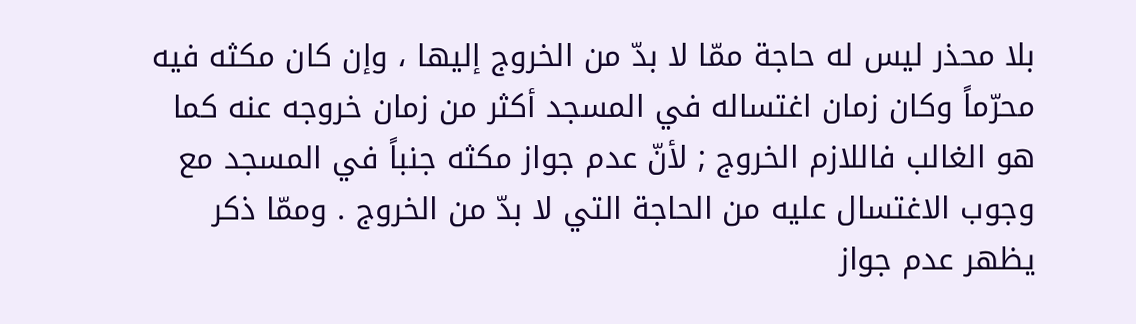بلا محذر ليس له حاجة ممّا لا بدّ من الخروج إليها ، وإن كان مكثه فيه محرّماً وكان زمان اغتساله في المسجد أكثر من زمان خروجه عنه كما هو الغالب فاللازم الخروج ; لأنّ عدم جواز مكثه جنباً في المسجد مع وجوب الاغتسال عليه من الحاجة التي لا بدّ من الخروج . وممّا ذكر يظهر عدم جواز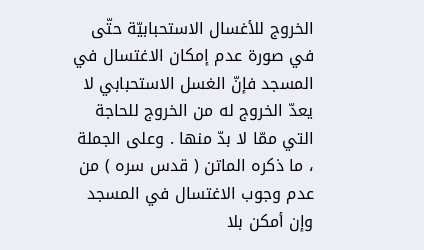الخروج للأغسال الاستحبابيّة حتّى في صورة عدم إمكان الاغتسال في المسجد فإنّ الغسل الاستحبابي لا يعدّ الخروج له من الخروج للحاجة التي ممّا لا بدّ منها . وعلى الجملة ، ما ذكره الماتن ( قدس سره ) من عدم وجوب الاغتسال في المسجد وإن أمكن بلا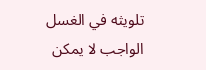تلويثه في الغسل الواجب لا يمكن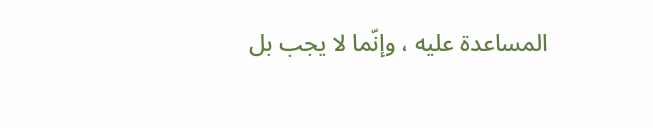المساعدة عليه ، وإنّما لا يجب بل